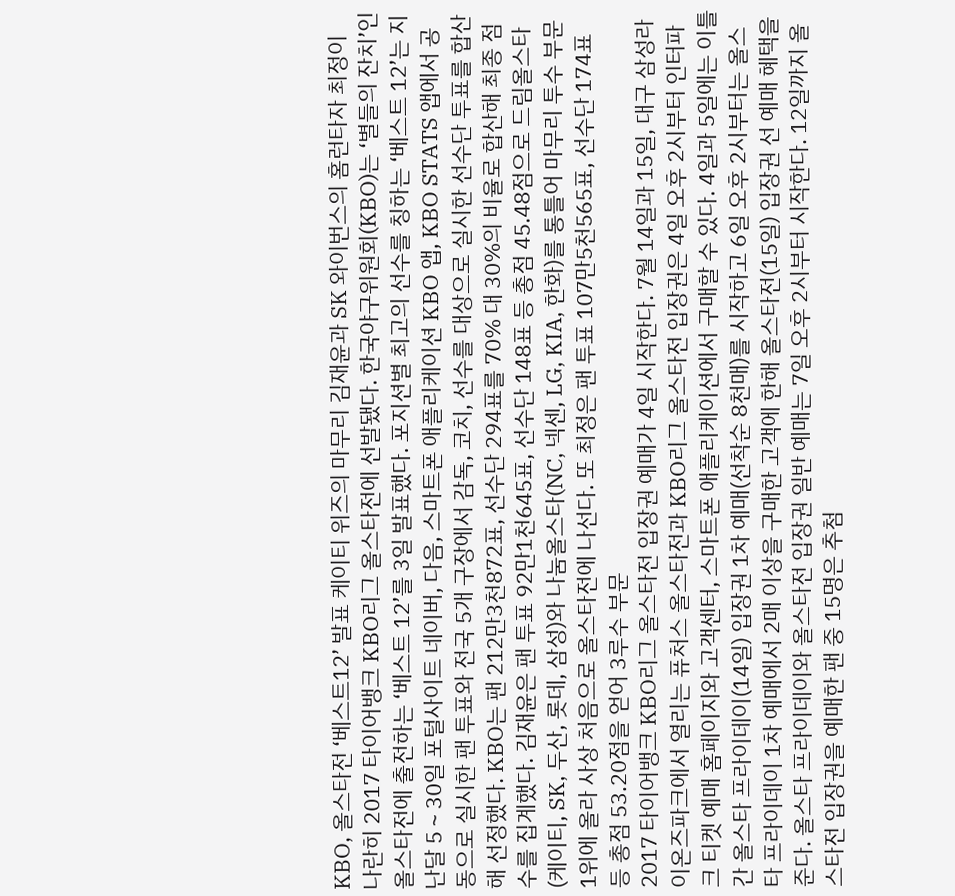KBO, 올스타전 ‘베스트12’ 발표 케이티 위즈의 마무리 김재윤과 SK 와이번스의 홈런타자 최정이 나란히 2017 타이어뱅크 KBO리그 올스타전에 선발됐다. 한국야구위원회(KBO)는 ‘별들의 잔치’인 올스타전에 출전하는 ‘베스트 12’를 3일 발표했다. 포지션별 최고의 선수를 칭하는 ‘베스트 12’는 지난달 5∼30일 포털사이트 네이버, 다음, 스마트폰 애플리케이션 KBO 앱, KBO STATS 앱에서 공동으로 실시한 팬 투표와 전국 5개 구장에서 감독, 코치, 선수를 대상으로 실시한 선수단 투표를 합산해 선정했다. KBO는 팬 212만3천872표, 선수단 294표를 70% 대 30%의 비율로 합산해 최종 점수를 집계했다. 김재윤은 팬 투표 92만1천645표, 선수단 148표 등 총점 45.48점으로 드림올스타(케이티, SK, 두산, 롯데, 삼성)와 나눔올스타(NC, 넥센, LG, KIA, 한화)를 통틀어 마무리 투수 부문 1위에 올라 사상 처음으로 올스타전에 나선다. 또 최정은 팬 투표 107만5천565표, 선수단 174표 등 총점 53.20점을 얻어 3루수 부문
2017 타이어뱅크 KBO리그 올스타전 입장권 예매가 4일 시작한다. 7월 14일과 15일, 대구 삼성라이온즈파크에서 열리는 퓨처스 올스타전과 KBO리그 올스타전 입장권은 4일 오후 2시부터 인터파크 티켓 예매 홈페이지와 고객센터, 스마트폰 애플리케이션에서 구매할 수 있다. 4일과 5일에는 이틀간 올스타 프라이데이(14일) 입장권 1차 예매(선착순 8천매)를 시작하고 6일 오후 2시부터는 올스타 프라이데이 1차 예매에서 2매 이상을 구매한 고객에 한해 올스타전(15일) 입장권 선 예매 혜택을 준다. 올스타 프라이데이와 올스타전 입장권 일반 예매는 7일 오후 2시부터 시작한다. 12일까지 올스타전 입장권을 예매한 팬 중 15명은 추첨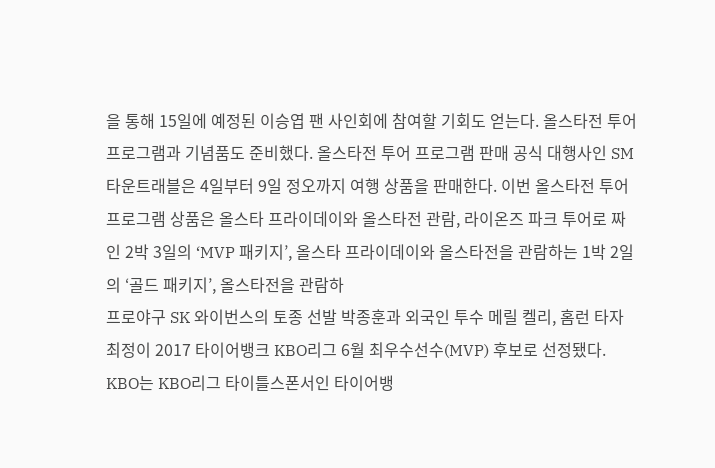을 통해 15일에 예정된 이승엽 팬 사인회에 참여할 기회도 얻는다. 올스타전 투어 프로그램과 기념품도 준비했다. 올스타전 투어 프로그램 판매 공식 대행사인 SM타운트래블은 4일부터 9일 정오까지 여행 상품을 판매한다. 이번 올스타전 투어 프로그램 상품은 올스타 프라이데이와 올스타전 관람, 라이온즈 파크 투어로 짜인 2박 3일의 ‘MVP 패키지’, 올스타 프라이데이와 올스타전을 관람하는 1박 2일의 ‘골드 패키지’, 올스타전을 관람하
프로야구 SK 와이번스의 토종 선발 박종훈과 외국인 투수 메릴 켈리, 홈런 타자 최정이 2017 타이어뱅크 KBO리그 6월 최우수선수(MVP) 후보로 선정됐다. KBO는 KBO리그 타이틀스폰서인 타이어뱅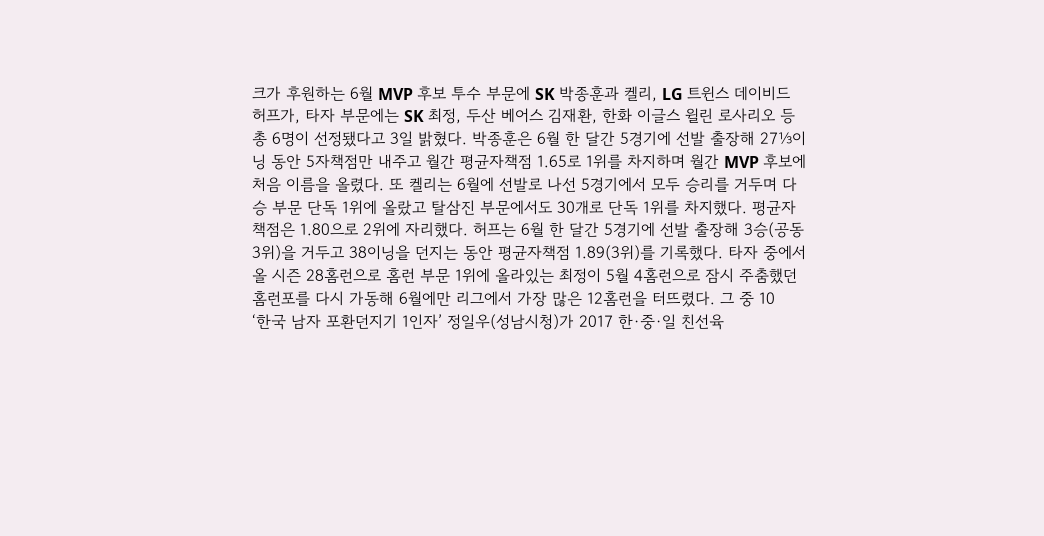크가 후원하는 6월 MVP 후보 투수 부문에 SK 박종훈과 켈리, LG 트윈스 데이비드 허프가, 타자 부문에는 SK 최정, 두산 베어스 김재환, 한화 이글스 윌린 로사리오 등 총 6명이 선정됐다고 3일 밝혔다. 박종훈은 6월 한 달간 5경기에 선발 출장해 27⅓이닝 동안 5자책점만 내주고 월간 평균자책점 1.65로 1위를 차지하며 월간 MVP 후보에 처음 이름을 올렸다. 또 켈리는 6월에 선발로 나선 5경기에서 모두 승리를 거두며 다승 부문 단독 1위에 올랐고 탈삼진 부문에서도 30개로 단독 1위를 차지했다. 평균자책점은 1.80으로 2위에 자리했다. 허프는 6월 한 달간 5경기에 선발 출장해 3승(공동 3위)을 거두고 38이닝을 던지는 동안 평균자책점 1.89(3위)를 기록했다. 타자 중에서 올 시즌 28홈런으로 홈런 부문 1위에 올라있는 최정이 5월 4홈런으로 잠시 주춤했던 홈런포를 다시 가동해 6월에만 리그에서 가장 많은 12홈런을 터뜨렸다. 그 중 10
‘한국 남자 포환던지기 1인자’ 정일우(성남시청)가 2017 한·중·일 친선육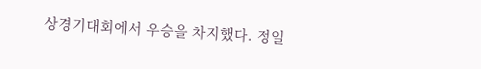상경기대회에서 우승을 차지했다. 정일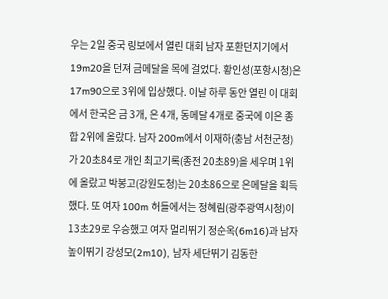우는 2일 중국 링보에서 열린 대회 남자 포환던지기에서 19m20을 던져 금메달을 목에 걸었다. 황인성(포항시청)은 17m90으로 3위에 입상했다. 이날 하루 동안 열린 이 대회에서 한국은 금 3개, 은 4개, 동메달 4개로 중국에 이은 종합 2위에 올랐다. 남자 200m에서 이재하(충남 서천군청)가 20초84로 개인 최고기록(종전 20초89)을 세우며 1위에 올랐고 박봉고(강원도청)는 20초86으로 은메달을 획득했다. 또 여자 100m 허들에서는 정혜림(광주광역시청)이 13초29로 우승했고 여자 멀리뛰기 정순옥(6m16)과 남자 높이뛰기 강성모(2m10), 남자 세단뛰기 김동한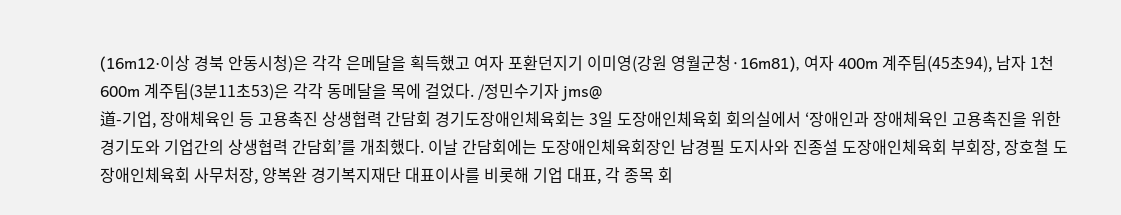(16m12·이상 경북 안동시청)은 각각 은메달을 획득했고 여자 포환던지기 이미영(강원 영월군청·16m81), 여자 400m 계주팀(45초94), 남자 1천600m 계주팀(3분11초53)은 각각 동메달을 목에 걸었다. /정민수기자 jms@
道-기업, 장애체육인 등 고용촉진 상생협력 간담회 경기도장애인체육회는 3일 도장애인체육회 회의실에서 ‘장애인과 장애체육인 고용촉진을 위한 경기도와 기업간의 상생협력 간담회’를 개최했다. 이날 간담회에는 도장애인체육회장인 남경필 도지사와 진종설 도장애인체육회 부회장, 장호철 도장애인체육회 사무처장, 양복완 경기복지재단 대표이사를 비롯해 기업 대표, 각 종목 회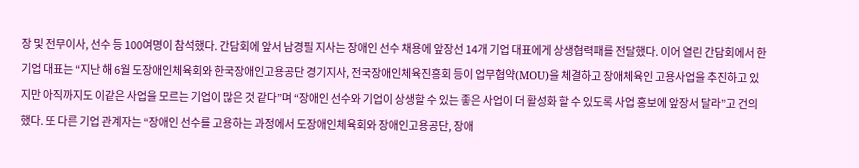장 및 전무이사, 선수 등 100여명이 참석했다. 간담회에 앞서 남경필 지사는 장애인 선수 채용에 앞장선 14개 기업 대표에게 상생협력패를 전달했다. 이어 열린 간담회에서 한 기업 대표는 “지난 해 6월 도장애인체육회와 한국장애인고용공단 경기지사, 전국장애인체육진흥회 등이 업무협약(MOU)을 체결하고 장애체육인 고용사업을 추진하고 있지만 아직까지도 이같은 사업을 모르는 기업이 많은 것 같다”며 “장애인 선수와 기업이 상생할 수 있는 좋은 사업이 더 활성화 할 수 있도록 사업 홍보에 앞장서 달라”고 건의했다. 또 다른 기업 관계자는 “장애인 선수를 고용하는 과정에서 도장애인체육회와 장애인고용공단, 장애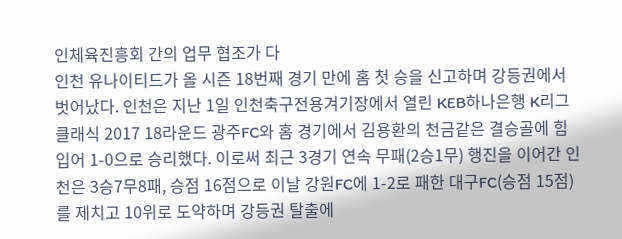인체육진흥회 간의 업무 협조가 다
인천 유나이티드가 올 시즌 18번째 경기 만에 홈 첫 승을 신고하며 강등권에서 벗어났다. 인천은 지난 1일 인천축구전용겨기장에서 열린 KEB하나은행 K리그 클래식 2017 18라운드 광주FC와 홈 경기에서 김용환의 천금같은 결승골에 힘입어 1-0으로 승리했다. 이로써 최근 3경기 연속 무패(2승1무) 행진을 이어간 인천은 3승7무8패, 승점 16점으로 이날 강원FC에 1-2로 패한 대구FC(승점 15점)를 제치고 10위로 도약하며 강등권 탈출에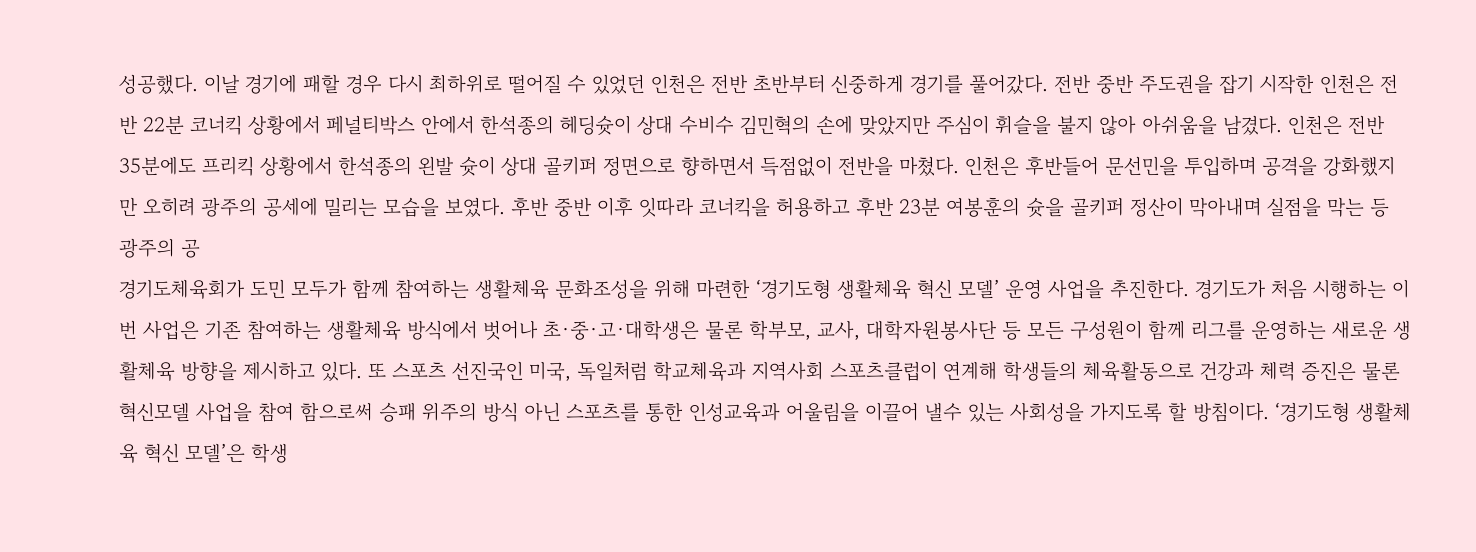성공했다. 이날 경기에 패할 경우 다시 최하위로 떨어질 수 있었던 인천은 전반 초반부터 신중하게 경기를 풀어갔다. 전반 중반 주도권을 잡기 시작한 인천은 전반 22분 코너킥 상황에서 페널티박스 안에서 한석종의 헤딩슛이 상대 수비수 김민혁의 손에 맞았지만 주심이 휘슬을 불지 않아 아쉬움을 남겼다. 인천은 전반 35분에도 프리킥 상황에서 한석종의 왼발 슛이 상대 골키퍼 정면으로 향하면서 득점없이 전반을 마쳤다. 인천은 후반들어 문선민을 투입하며 공격을 강화했지만 오히려 광주의 공세에 밀리는 모습을 보였다. 후반 중반 이후 잇따라 코너킥을 허용하고 후반 23분 여봉훈의 슛을 골키퍼 정산이 막아내며 실점을 막는 등 광주의 공
경기도체육회가 도민 모두가 함께 참여하는 생활체육 문화조성을 위해 마련한 ‘경기도형 생활체육 혁신 모델’ 운영 사업을 추진한다. 경기도가 처음 시행하는 이번 사업은 기존 참여하는 생활체육 방식에서 벗어나 초·중·고·대학생은 물론 학부모, 교사, 대학자원봉사단 등 모든 구성원이 함께 리그를 운영하는 새로운 생활체육 방향을 제시하고 있다. 또 스포츠 선진국인 미국, 독일처럼 학교체육과 지역사회 스포츠클럽이 연계해 학생들의 체육활동으로 건강과 체력 증진은 물론 혁신모델 사업을 참여 함으로써 승패 위주의 방식 아닌 스포츠를 통한 인성교육과 어울림을 이끌어 낼수 있는 사회성을 가지도록 할 방침이다. ‘경기도형 생활체육 혁신 모델’은 학생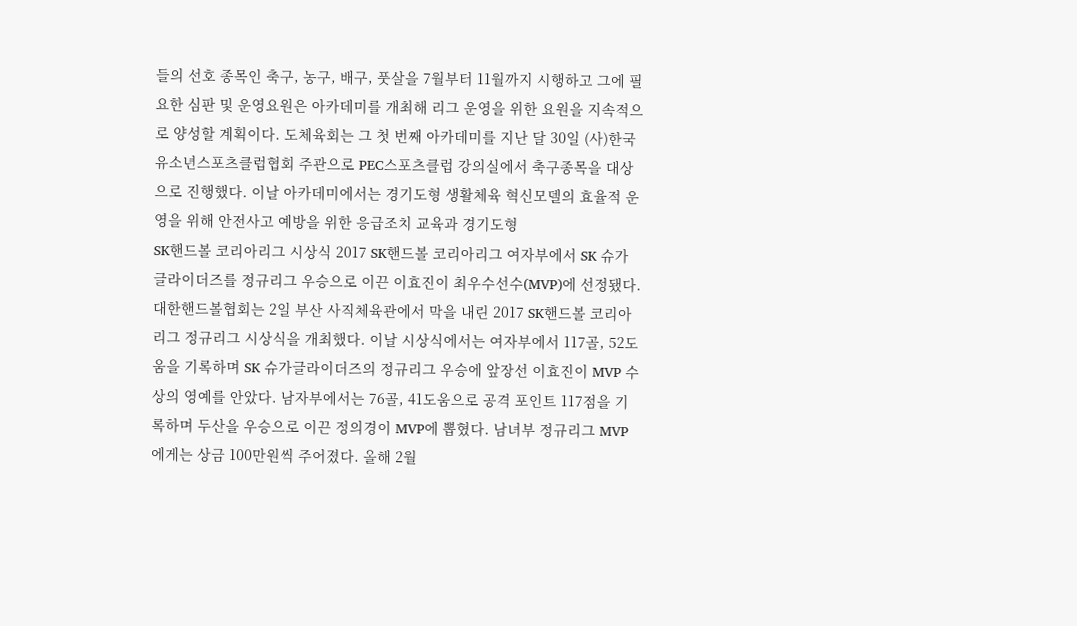들의 선호 종목인 축구, 농구, 배구, 풋살을 7월부터 11월까지 시행하고 그에 필요한 심판 및 운영요원은 아카데미를 개최해 리그 운영을 위한 요원을 지속적으로 양성할 계획이다. 도체육회는 그 첫 번째 아카데미를 지난 달 30일 (사)한국유소년스포츠클럽협회 주관으로 PEC스포츠클럽 강의실에서 축구종목을 대상으로 진행했다. 이날 아카데미에서는 경기도형 생활체육 혁신모델의 효율적 운영을 위해 안전사고 예방을 위한 응급조치 교육과 경기도형
SK핸드볼 코리아리그 시상식 2017 SK핸드볼 코리아리그 여자부에서 SK 슈가글라이더즈를 정규리그 우승으로 이끈 이효진이 최우수선수(MVP)에 선정됐다. 대한핸드볼협회는 2일 부산 사직체육관에서 막을 내린 2017 SK핸드볼 코리아리그 정규리그 시상식을 개최했다. 이날 시상식에서는 여자부에서 117골, 52도움을 기록하며 SK 슈가글라이더즈의 정규리그 우승에 앞장선 이효진이 MVP 수상의 영예를 안았다. 남자부에서는 76골, 41도움으로 공격 포인트 117점을 기록하며 두산을 우승으로 이끈 정의경이 MVP에 뽑혔다. 남녀부 정규리그 MVP에게는 상금 100만원씩 주어졌다. 올해 2월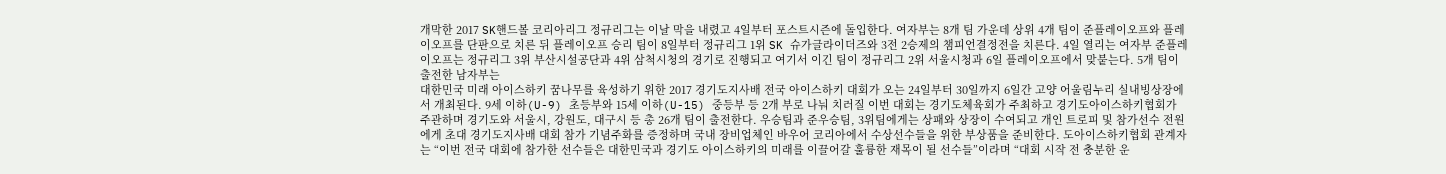개막한 2017 SK핸드볼 코리아리그 정규리그는 이날 막을 내렸고 4일부터 포스트시즌에 돌입한다. 여자부는 8개 팀 가운데 상위 4개 팀이 준플레이오프와 플레이오프를 단판으로 치른 뒤 플레이오프 승리 팀이 8일부터 정규리그 1위 SK 슈가글라이더즈와 3전 2승제의 챔피언결정전을 치른다. 4일 열리는 여자부 준플레이오프는 정규리그 3위 부산시설공단과 4위 삼척시청의 경기로 진행되고 여기서 이긴 팀이 정규리그 2위 서울시청과 6일 플레이오프에서 맞붙는다. 5개 팀이 출전한 남자부는
대한민국 미래 아이스하키 꿈나무를 육성하기 위한 2017 경기도지사배 전국 아이스하키 대회가 오는 24일부터 30일까지 6일간 고양 어울림누리 실내빙상장에서 개최된다. 9세 이하(U-9) 초등부와 15세 이하(U-15) 중등부 등 2개 부로 나눠 치러질 이번 대회는 경기도체육회가 주최하고 경기도아이스하키협회가 주관하며 경기도와 서울시, 강원도, 대구시 등 총 26개 팀이 출전한다. 우승팀과 준우승팀, 3위팀에게는 상패와 상장이 수여되고 개인 트로피 및 참가선수 전원에게 초대 경기도지사배 대회 참가 기념주화를 증정하며 국내 장비업체인 바우어 코리아에서 수상선수들을 위한 부상품을 준비한다. 도아이스하키협회 관계자는 “이번 전국 대회에 참가한 선수들은 대한민국과 경기도 아이스하키의 미래를 이끌어갈 훌륭한 재목이 될 선수들”이라며 “대회 시작 전 충분한 운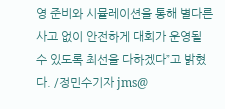영 준비와 시뮬레이션을 통해 별다른 사고 없이 안전하게 대회가 운영될 수 있도록 최선을 다하겠다”고 밝혔다. /정민수기자 jms@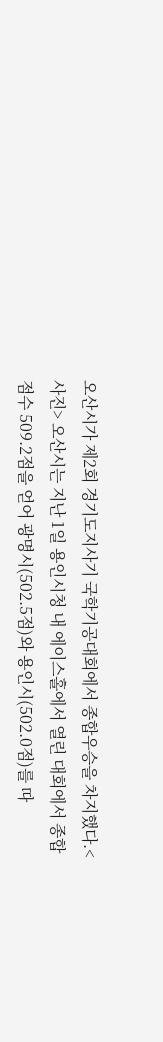오산시가 제2회 경기도지사기 국학기공대회에서 종합우승을 차지했다.<사진> 오산시는 지난 1일 용인시청 내 에이스홀에서 열린 대회에서 종합점수 509.2점을 얻어 광명시(502.5점)와 용인시(502.0점)를 따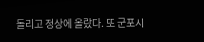돌리고 정상에 올랐다. 또 군포시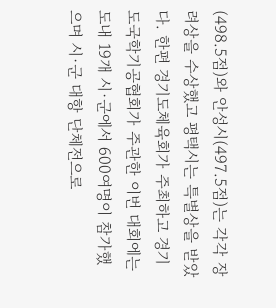(498.5점)와 안성시(497.5점)는 각각 장려상을 수상했고 평택시는 특별상을 받았다. 한편 경기도체육회가 주최하고 경기도국학기공협회가 주관한 이번 대회에는 도내 19개 시·군에서 600여명이 참가했으며 시·군 대항 단체전으로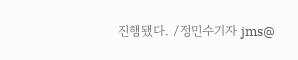진행됐다. /정민수기자 jms@